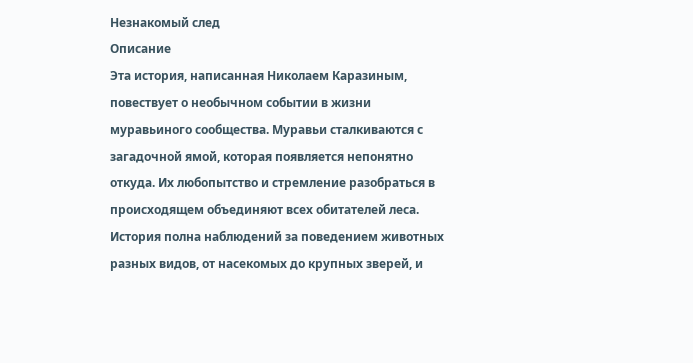Незнакомый след
Описание
Эта история, написанная Николаем Каразиным, повествует о необычном событии в жизни муравьиного сообщества. Муравьи сталкиваются с загадочной ямой, которая появляется непонятно откуда. Их любопытство и стремление разобраться в происходящем объединяют всех обитателей леса. История полна наблюдений за поведением животных разных видов, от насекомых до крупных зверей, и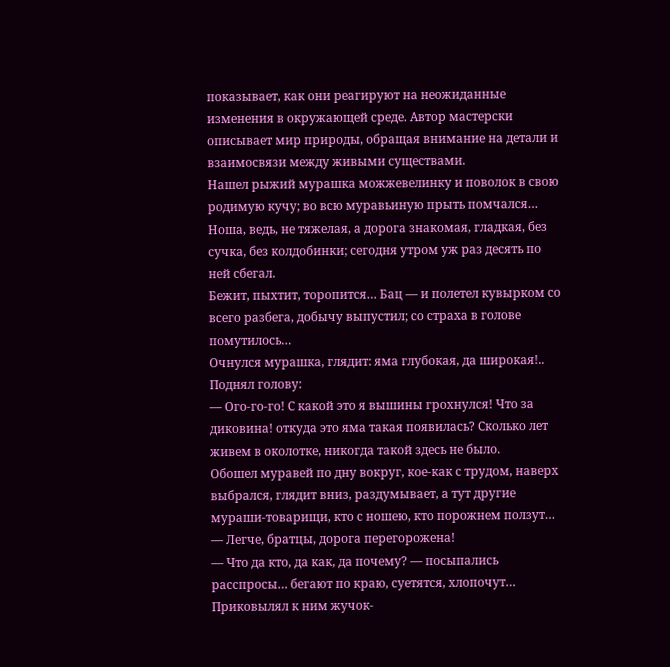показывает, как они реагируют на неожиданные изменения в окружающей среде. Автор мастерски описывает мир природы, обращая внимание на детали и взаимосвязи между живыми существами.
Нашел рыжий мурашка можжевелинку и поволок в свою родимую кучу; во всю муравьиную прыть помчался…
Ноша, ведь, не тяжелая, а дорога знакомая, гладкая, без сучка, без колдобинки; сегодня утром уж раз десять по ней сбегал.
Бежит, пыхтит, торопится… Бац — и полетел кувырком со всего разбега, добычу выпустил; со страха в голове помутилось…
Очнулся мурашка, глядит: яма глубокая, да широкая!.. Поднял голову:
— Ого-го-го! С какой это я вышины грохнулся! Что за диковина! откуда это яма такая появилась? Сколько лет живем в околотке, никогда такой здесь не было.
Обошел муравей по дну вокруг, кое-как с трудом, наверх выбрался, глядит вниз, раздумывает, а тут другие мураши-товарищи, кто с ношею, кто порожнем ползут…
— Легче, братцы, дорога перегорожена!
— Что да кто, да как, да почему? — посыпались расспросы… бегают по краю, суетятся, хлопочут…
Приковылял к ним жучок-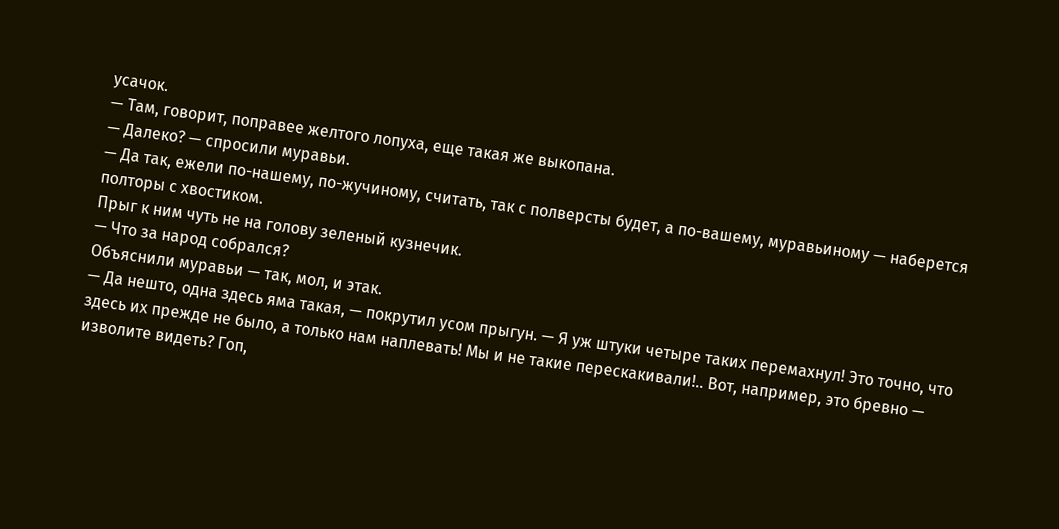усачок.
— Там, говорит, поправее желтого лопуха, еще такая же выкопана.
— Далеко? — спросили муравьи.
— Да так, ежели по-нашему, по-жучиному, считать, так с полверсты будет, а по-вашему, муравьиному — наберется полторы с хвостиком.
Прыг к ним чуть не на голову зеленый кузнечик.
— Что за народ собрался?
Объяснили муравьи — так, мол, и этак.
— Да нешто, одна здесь яма такая, — покрутил усом прыгун. — Я уж штуки четыре таких перемахнул! Это точно, что здесь их прежде не было, а только нам наплевать! Мы и не такие перескакивали!.. Вот, например, это бревно — изволите видеть? Гоп,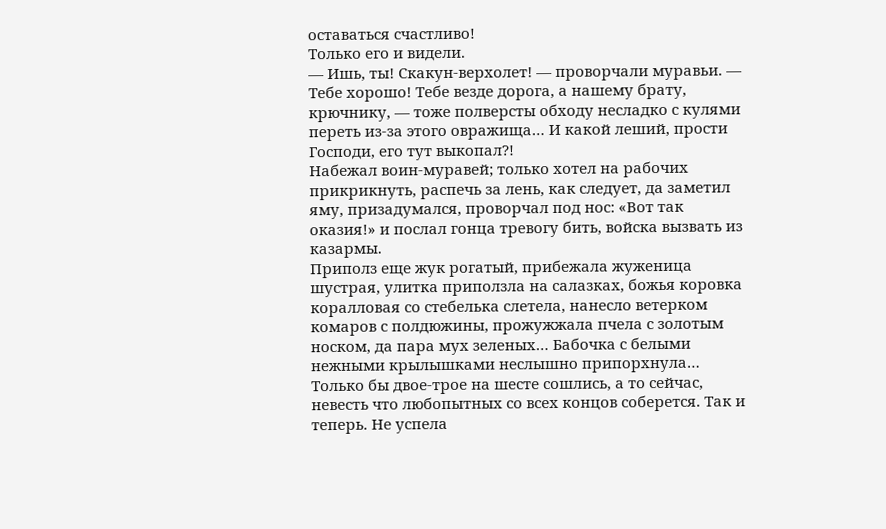оставаться счастливо!
Только его и видели.
— Ишь, ты! Скакун-верхолет! — проворчали муравьи. — Тебе хорошо! Тебе везде дорога, а нашему брату, крючнику, — тоже полверсты обходу несладко с кулями переть из-за этого овражища… И какой леший, прости Господи, его тут выкопал?!
Набежал воин-муравей; только хотел на рабочих прикрикнуть, распечь за лень, как следует, да заметил яму, призадумался, проворчал под нос: «Вот так оказия!» и послал гонца тревогу бить, войска вызвать из казармы.
Приполз еще жук рогатый, прибежала жуженица шустрая, улитка приползла на салазках, божья коровка коралловая со стебелька слетела, нанесло ветерком комаров с полдюжины, прожужжала пчела с золотым носком, да пара мух зеленых… Бабочка с белыми нежными крылышками неслышно припорхнула…
Только бы двое-трое на шесте сошлись, а то сейчас, невесть что любопытных со всех концов соберется. Так и теперь. Не успела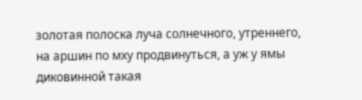золотая полоска луча солнечного, утреннего, на аршин по мху продвинуться, а уж у ямы диковинной такая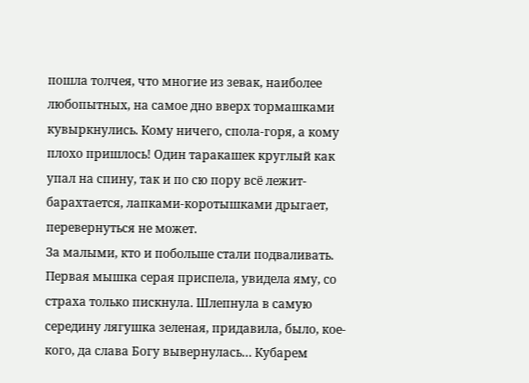пошла толчея, что многие из зевак, наиболее любопытных, на самое дно вверх тормашками кувыркнулись. Кому ничего, спола-горя, а кому плохо пришлось! Один таракашек круглый как упал на спину, так и по сю пору всё лежит-барахтается, лапками-коротышками дрыгает, перевернуться не может.
За малыми, кто и побольше стали подваливать. Первая мышка серая приспела, увидела яму, со страха только пискнула. Шлепнула в самую середину лягушка зеленая, придавила, было, кое-кого, да слава Богу вывернулась… Кубарем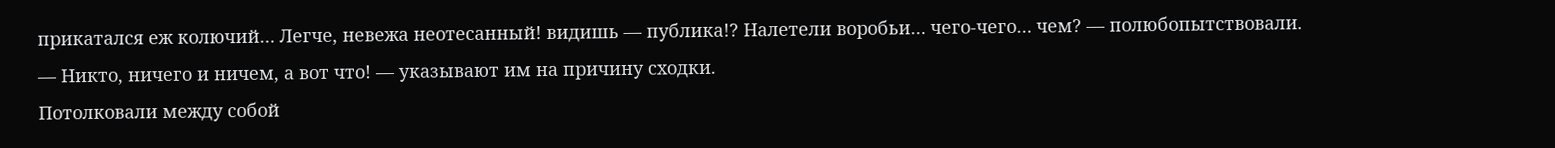прикатался еж колючий… Легче, невежа неотесанный! видишь — публика!? Налетели воробьи… чего-чего… чем? — полюбопытствовали.
— Никто, ничего и ничем, а вот что! — указывают им на причину сходки.
Потолковали между собой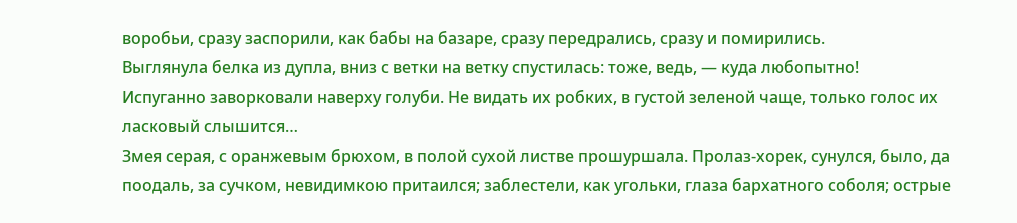воробьи, сразу заспорили, как бабы на базаре, сразу передрались, сразу и помирились.
Выглянула белка из дупла, вниз с ветки на ветку спустилась: тоже, ведь, — куда любопытно!
Испуганно заворковали наверху голуби. Не видать их робких, в густой зеленой чаще, только голос их ласковый слышится…
Змея серая, с оранжевым брюхом, в полой сухой листве прошуршала. Пролаз-хорек, сунулся, было, да поодаль, за сучком, невидимкою притаился; заблестели, как угольки, глаза бархатного соболя; острые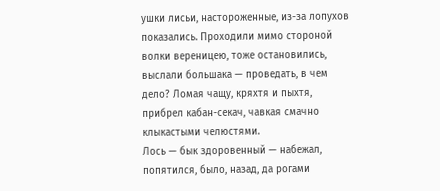ушки лисьи, настороженные, из-за лопухов показались. Проходили мимо стороной волки вереницею, тоже остановились, выслали большака — проведать, в чем дело? Ломая чащу, кряхтя и пыхтя, прибрел кабан-секач, чавкая смачно клыкастыми челюстями.
Лось — бык здоровенный — набежал, попятился, было, назад, да рогами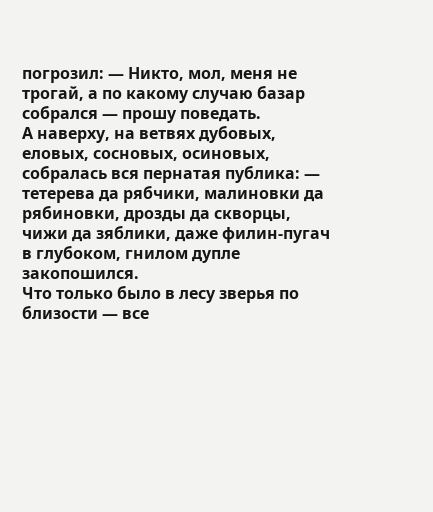погрозил: — Никто, мол, меня не трогай, а по какому случаю базар собрался — прошу поведать.
А наверху, на ветвях дубовых, еловых, сосновых, осиновых, собралась вся пернатая публика: — тетерева да рябчики, малиновки да рябиновки, дрозды да скворцы, чижи да зяблики, даже филин-пугач в глубоком, гнилом дупле закопошился.
Что только было в лесу зверья по близости — все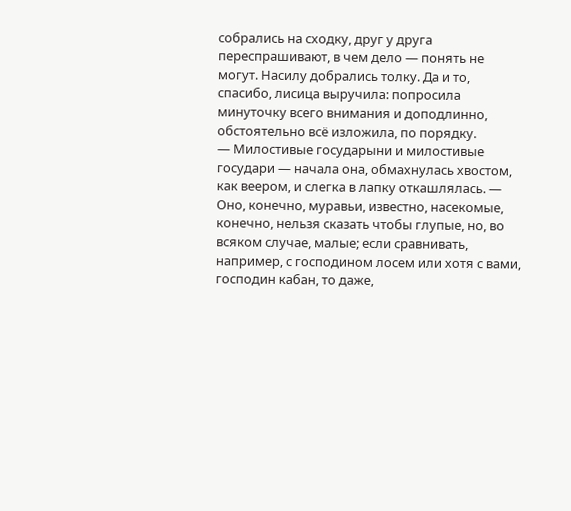собрались на сходку, друг у друга переспрашивают, в чем дело — понять не могут. Насилу добрались толку. Да и то, спасибо, лисица выручила: попросила минуточку всего внимания и доподлинно, обстоятельно всё изложила, по порядку.
— Милостивые государыни и милостивые государи — начала она, обмахнулась хвостом, как веером, и слегка в лапку откашлялась. — Оно, конечно, муравьи, известно, насекомые, конечно, нельзя сказать чтобы глупые, но, во всяком случае, малые; если сравнивать, например, с господином лосем или хотя с вами, господин кабан, то даже,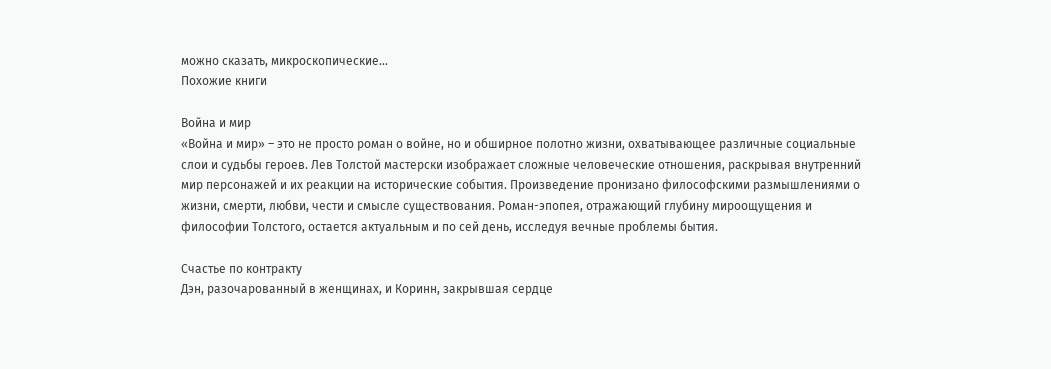можно сказать, микроскопические…
Похожие книги

Война и мир
«Война и мир» – это не просто роман о войне, но и обширное полотно жизни, охватывающее различные социальные слои и судьбы героев. Лев Толстой мастерски изображает сложные человеческие отношения, раскрывая внутренний мир персонажей и их реакции на исторические события. Произведение пронизано философскими размышлениями о жизни, смерти, любви, чести и смысле существования. Роман-эпопея, отражающий глубину мироощущения и философии Толстого, остается актуальным и по сей день, исследуя вечные проблемы бытия.

Счастье по контракту
Дэн, разочарованный в женщинах, и Коринн, закрывшая сердце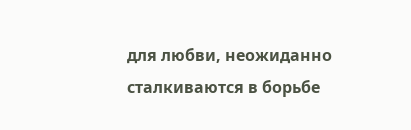для любви, неожиданно сталкиваются в борьбе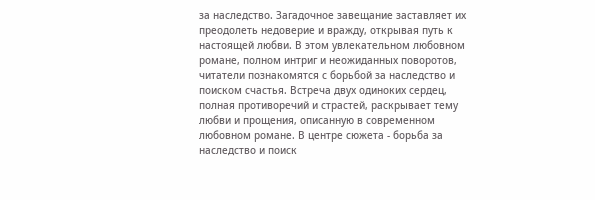за наследство. Загадочное завещание заставляет их преодолеть недоверие и вражду, открывая путь к настоящей любви. В этом увлекательном любовном романе, полном интриг и неожиданных поворотов, читатели познакомятся с борьбой за наследство и поиском счастья. Встреча двух одиноких сердец, полная противоречий и страстей, раскрывает тему любви и прощения, описанную в современном любовном романе. В центре сюжета - борьба за наследство и поиск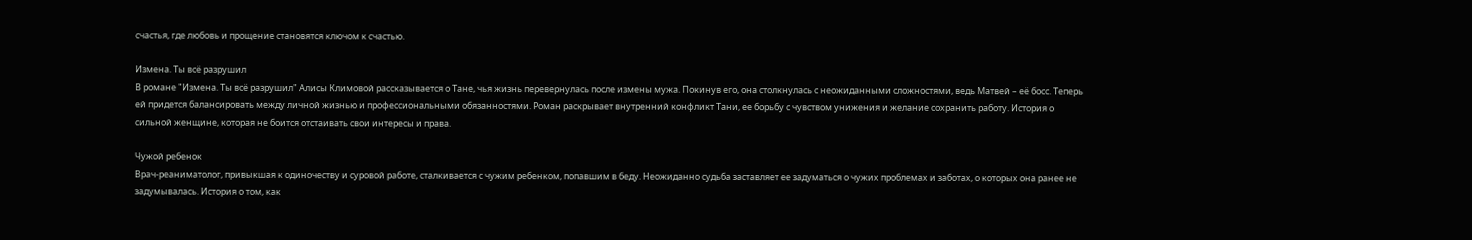счастья, где любовь и прощение становятся ключом к счастью.

Измена. Ты всё разрушил
В романе "Измена. Ты всё разрушил" Алисы Климовой рассказывается о Тане, чья жизнь перевернулась после измены мужа. Покинув его, она столкнулась с неожиданными сложностями, ведь Матвей – её босс. Теперь ей придется балансировать между личной жизнью и профессиональными обязанностями. Роман раскрывает внутренний конфликт Тани, ее борьбу с чувством унижения и желание сохранить работу. История о сильной женщине, которая не боится отстаивать свои интересы и права.

Чужой ребенок
Врач-реаниматолог, привыкшая к одиночеству и суровой работе, сталкивается с чужим ребенком, попавшим в беду. Неожиданно судьба заставляет ее задуматься о чужих проблемах и заботах, о которых она ранее не задумывалась. История о том, как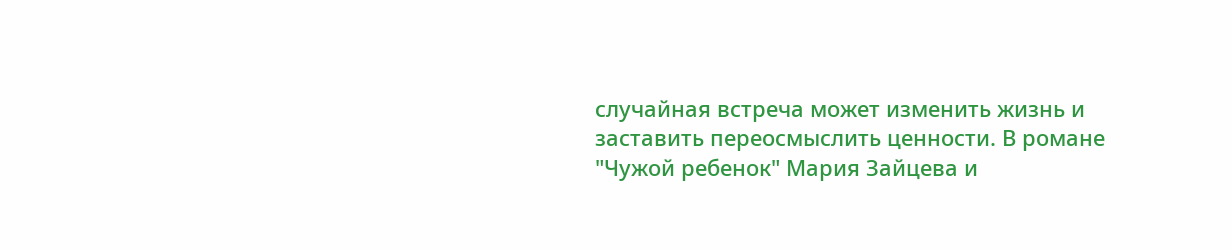случайная встреча может изменить жизнь и заставить переосмыслить ценности. В романе "Чужой ребенок" Мария Зайцева и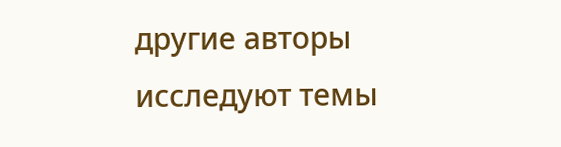другие авторы исследуют темы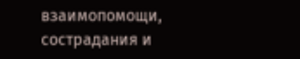взаимопомощи, сострадания и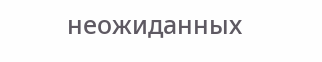неожиданных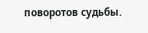поворотов судьбы.